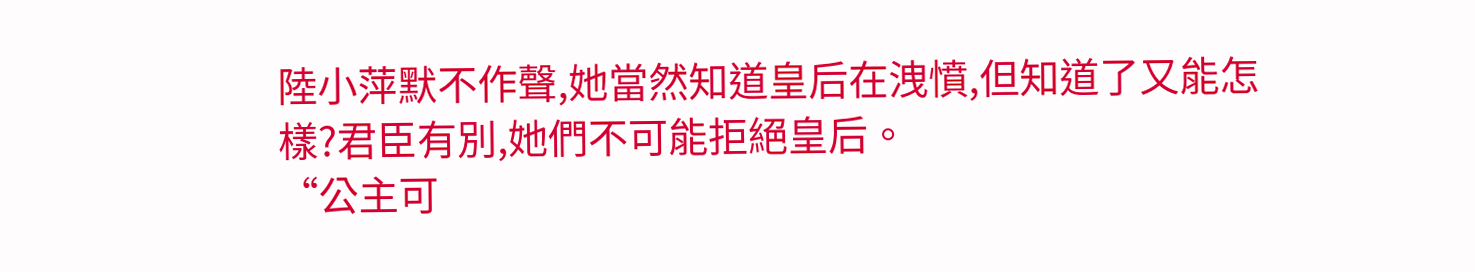陸小萍默不作聲,她當然知道皇后在洩憤,但知道了又能怎樣?君臣有別,她們不可能拒絕皇后。
“公主可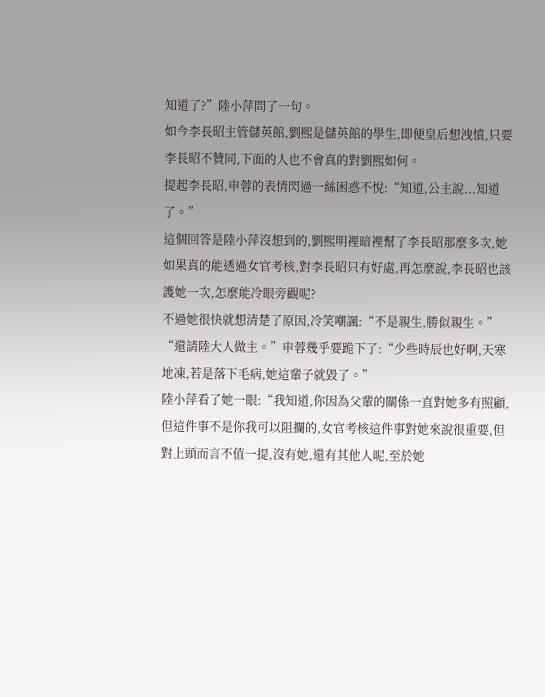知道了?”陸小萍問了一句。
如今李長昭主管儲英館,劉熙是儲英館的學生,即便皇后想洩憤,只要李長昭不贊同,下面的人也不會真的對劉熙如何。
提起李長昭,申蓉的表情閃過一絲困惑不悅:“知道,公主說...知道了。”
這個回答是陸小萍沒想到的,劉熙明裡暗裡幫了李長昭那麼多次,她如果真的能透過女官考核,對李長昭只有好處,再怎麼說,李長昭也該護她一次,怎麼能冷眼旁觀呢?
不過她很快就想清楚了原因,冷笑嘲諷:“不是親生,勝似親生。”
“還請陸大人做主。”申蓉幾乎要跪下了:“少些時辰也好啊,天寒地凍,若是落下毛病,她這輩子就毀了。”
陸小萍看了她一眼:“我知道,你因為父輩的關係一直對她多有照顧,但這件事不是你我可以阻攔的,女官考核這件事對她來說很重要,但對上頭而言不值一提,沒有她,還有其他人呢,至於她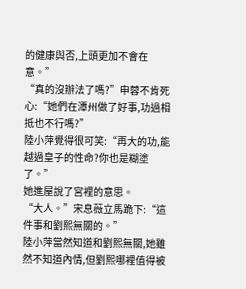的健康與否,上頭更加不會在意。”
“真的沒辦法了嗎?”申蓉不肯死心:“她們在潭州做了好事,功過相抵也不行嗎?”
陸小萍覺得很可笑:“再大的功,能越過皇子的性命?你也是糊塗了。”
她進屋說了宮裡的意思。
“大人。”宋息薇立馬跪下:“這件事和劉熙無關的。”
陸小萍當然知道和劉熙無關,她雖然不知道內情,但劉熙哪裡值得被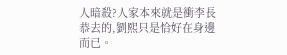人暗殺?人家本來就是衝李長恭去的,劉熙只是恰好在身邊而已。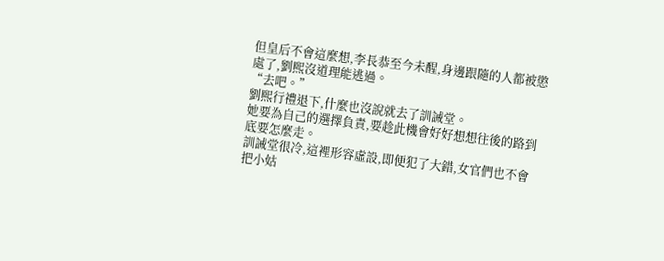但皇后不會這麼想,李長恭至今未醒,身邊跟隨的人都被懲處了,劉熙沒道理能逃過。
“去吧。”
劉熙行禮退下,什麼也沒說就去了訓誡堂。
她要為自己的選擇負責,要趁此機會好好想想往後的路到底要怎麼走。
訓誡堂很冷,這裡形容虛設,即便犯了大錯,女官們也不會把小姑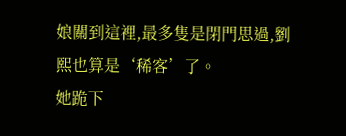娘關到這裡,最多隻是閉門思過,劉熙也算是‘稀客’了。
她跪下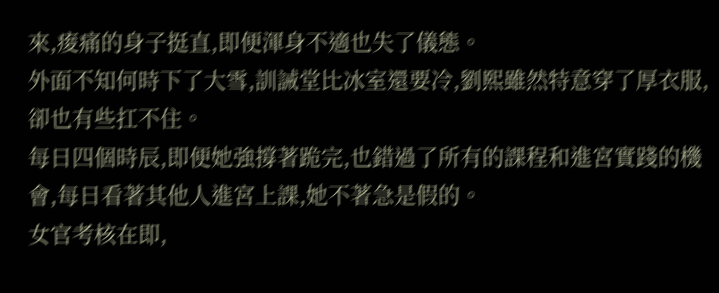來,痠痛的身子挺直,即便渾身不適也失了儀態。
外面不知何時下了大雪,訓誡堂比冰室還要冷,劉熙雖然特意穿了厚衣服,卻也有些扛不住。
每日四個時辰,即便她強撐著跪完,也錯過了所有的課程和進宮實踐的機會,每日看著其他人進宮上課,她不著急是假的。
女官考核在即,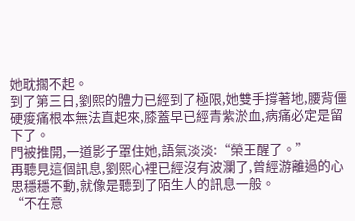她耽擱不起。
到了第三日,劉熙的體力已經到了極限,她雙手撐著地,腰背僵硬痠痛根本無法直起來,膝蓋早已經青紫淤血,病痛必定是留下了。
門被推開,一道影子罩住她,語氣淡淡:“榮王醒了。”
再聽見這個訊息,劉熙心裡已經沒有波瀾了,曾經游離過的心思穩穩不動,就像是聽到了陌生人的訊息一般。
“不在意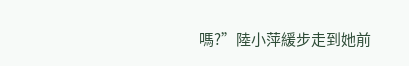嗎?”陸小萍緩步走到她前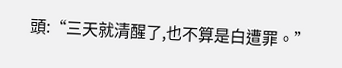頭:“三天就清醒了,也不算是白遭罪。”